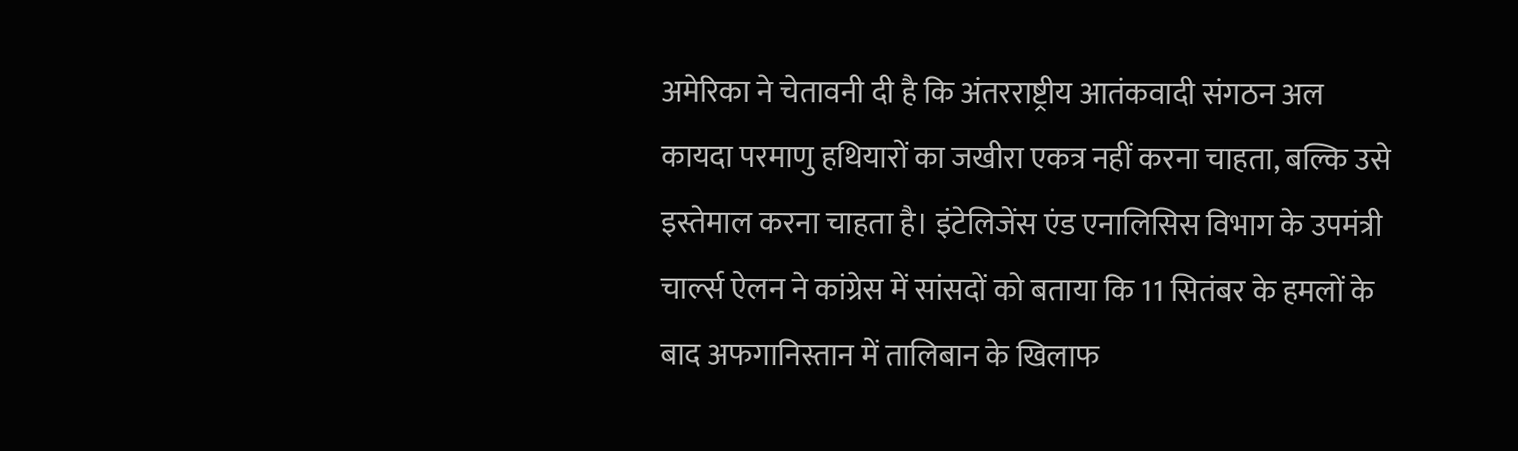अमेरिका ने चेतावनी दी है कि अंतरराष्ट्रीय आतंकवादी संगठन अल कायदा परमाणु हथियारों का जखीरा एकत्र नहीं करना चाहता, बल्कि उसे इस्तेमाल करना चाहता है। इंटेलिजेंस एंड एनालिसिस विभाग के उपमंत्री चार्ल्स ऐलन ने कांग्रेस में सांसदों को बताया कि 11 सितंबर के हमलों के बाद अफगानिस्तान में तालिबान के खिलाफ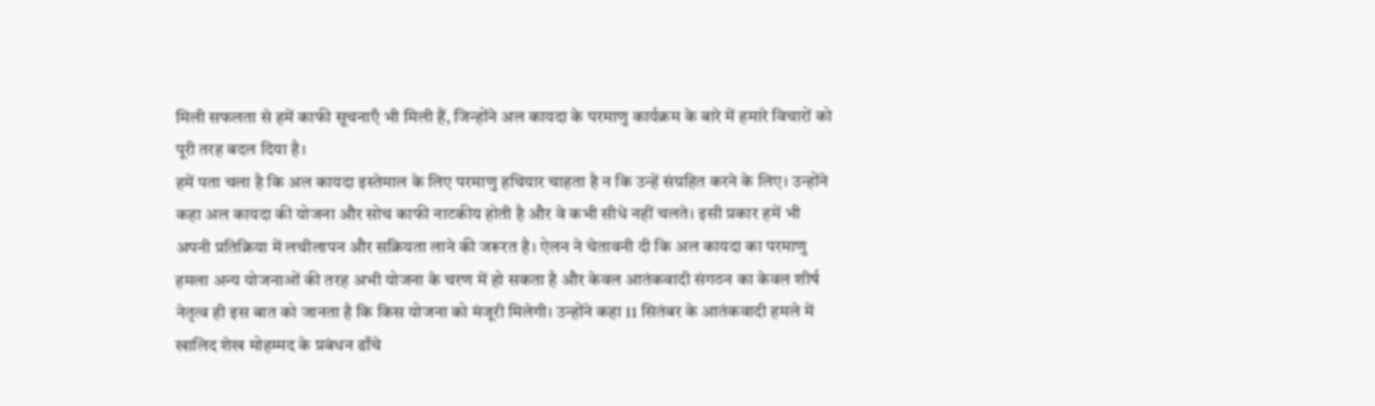मिली सफलता से हमें काफी सूचनाएँ भी मिली हैं, जिन्होंने अल कायदा के परमाणु कार्यक्रम के बारे में हमारे विचारों को पूरी तरह बदल दिया है।
हमें पता चला है कि अल कायदा इस्तेमाल के लिए परमाणु हथियार चाहता है न कि उन्हें संग्रहित करने के लिए। उन्होंने कहा अल कायदा की योजना और सोच काफी नाटकीय होती है और वे कभी सीधे नहीं चलते। इसी प्रकार हमें भी अपनी प्रतिक्रिया में लचीलापन और सक्रियता लाने की जरूरत है। ऐलन ने चेतावनी दी कि अल कायदा का परमाणु हमला अन्य योजनाओं की तरह अभी योजना के चरण में हो सकता है और केवल आतंकवादी संगठन का केवल शीर्ष नेतृत्व ही इस बात को जानता है कि किस योजना को मंजूरी मिलेगी। उन्होंने कहा 11 सितंबर के आतंकवादी हमले में खालिद शेख मोहम्मद के प्रबंधन ढाँचे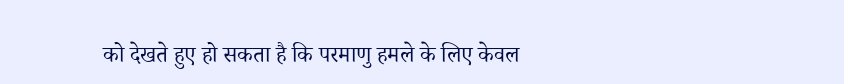को देखते हुए हो सकता है कि परमाणु हमले के लिए केवल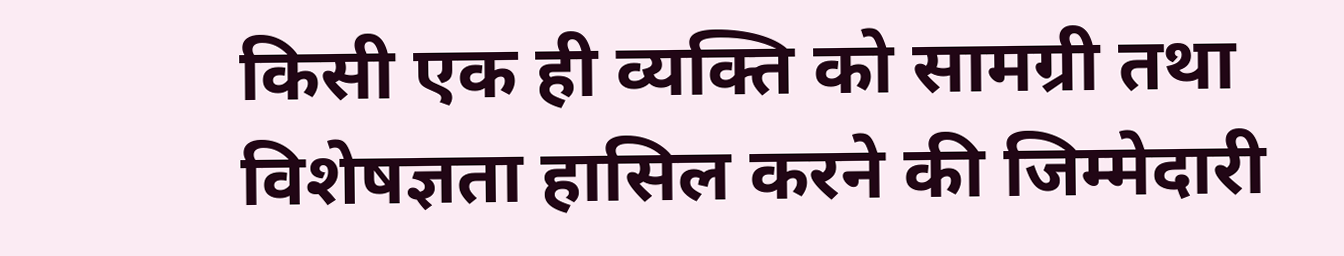किसी एक ही व्यक्ति को सामग्री तथा विशेषज्ञता हासिल करने की जिम्मेदारी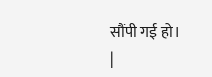सौंपी गई हो।
|